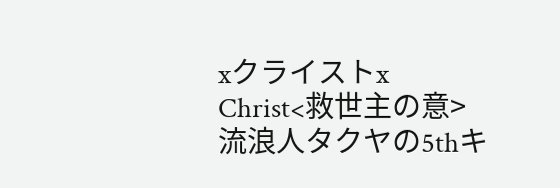xクライストx
Christ<救世主の意>
流浪人タクヤの5thキ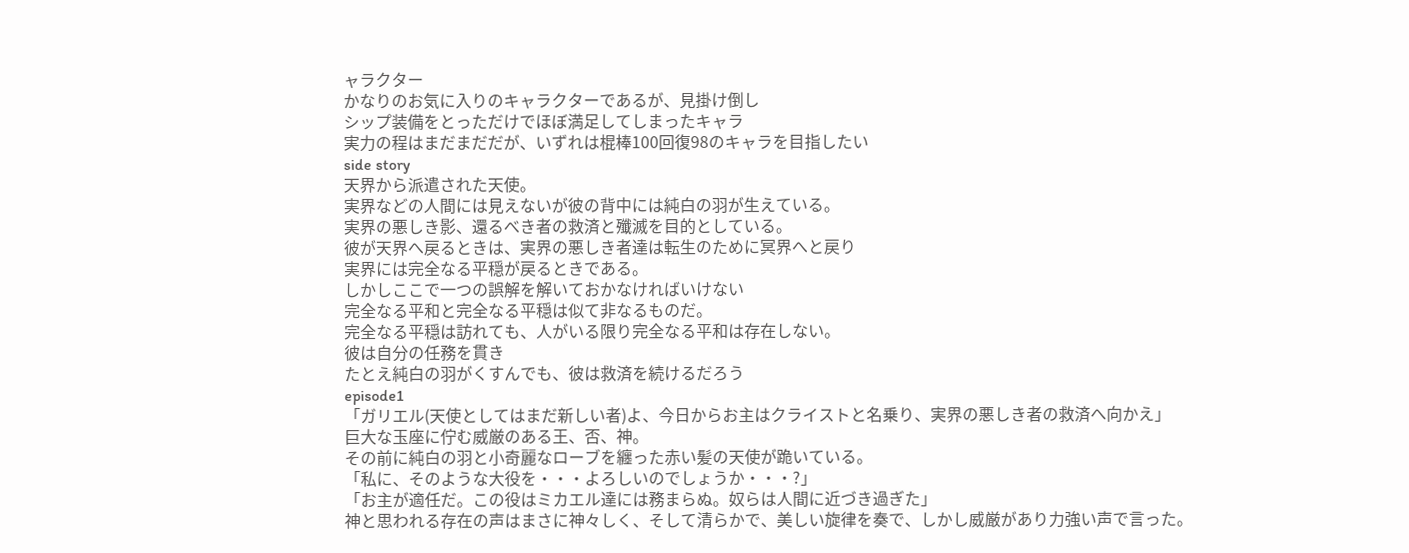ャラクター
かなりのお気に入りのキャラクターであるが、見掛け倒し
シップ装備をとっただけでほぼ満足してしまったキャラ
実力の程はまだまだだが、いずれは棍棒100回復98のキャラを目指したい
side story
天界から派遣された天使。
実界などの人間には見えないが彼の背中には純白の羽が生えている。
実界の悪しき影、還るべき者の救済と殲滅を目的としている。
彼が天界へ戻るときは、実界の悪しき者達は転生のために冥界へと戻り
実界には完全なる平穏が戻るときである。
しかしここで一つの誤解を解いておかなければいけない
完全なる平和と完全なる平穏は似て非なるものだ。
完全なる平穏は訪れても、人がいる限り完全なる平和は存在しない。
彼は自分の任務を貫き
たとえ純白の羽がくすんでも、彼は救済を続けるだろう
episode1
「ガリエル(天使としてはまだ新しい者)よ、今日からお主はクライストと名乗り、実界の悪しき者の救済へ向かえ」
巨大な玉座に佇む威厳のある王、否、神。
その前に純白の羽と小奇麗なローブを纏った赤い髪の天使が跪いている。
「私に、そのような大役を・・・よろしいのでしょうか・・・?」
「お主が適任だ。この役はミカエル達には務まらぬ。奴らは人間に近づき過ぎた」
神と思われる存在の声はまさに神々しく、そして清らかで、美しい旋律を奏で、しかし威厳があり力強い声で言った。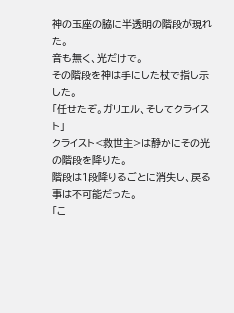神の玉座の脇に半透明の階段が現れた。
音も無く、光だけで。
その階段を神は手にした杖で指し示した。
「任せたぞ。ガリエル、そしてクライスト」
クライスト<救世主>は静かにその光の階段を降りた。
階段は1段降りるごとに消失し、戻る事は不可能だった。
「こ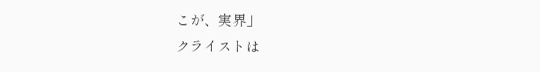こが、実界」
クライストは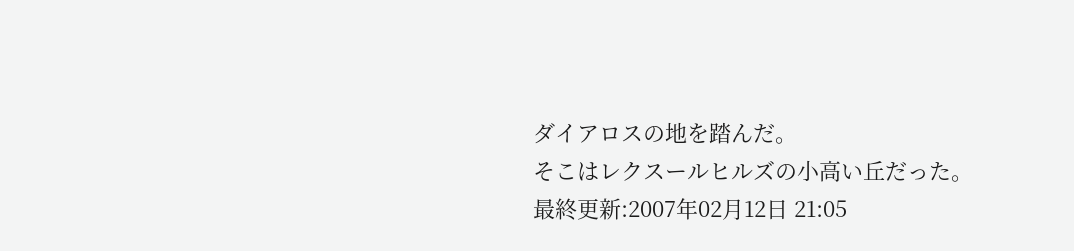ダイアロスの地を踏んだ。
そこはレクスールヒルズの小高い丘だった。
最終更新:2007年02月12日 21:05